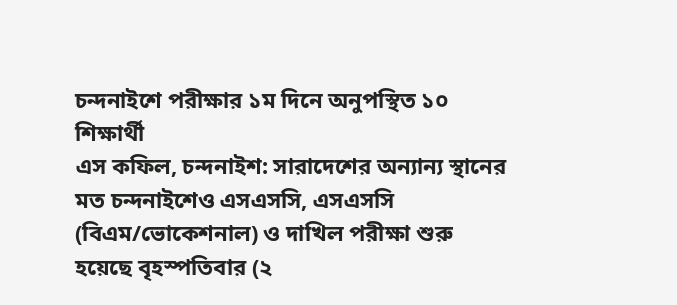চন্দনাইশে পরীক্ষার ১ম দিনে অনুপস্থিত ১০ শিক্ষার্থী
এস কফিল, চন্দনাইশ: সারাদেশের অন্যান্য স্থানের মত চন্দনাইশেও এসএসসি, এসএসসি (বিএম/ভোকেশনাল) ও দাখিল পরীক্ষা শুরু হয়েছে বৃহস্পতিবার (২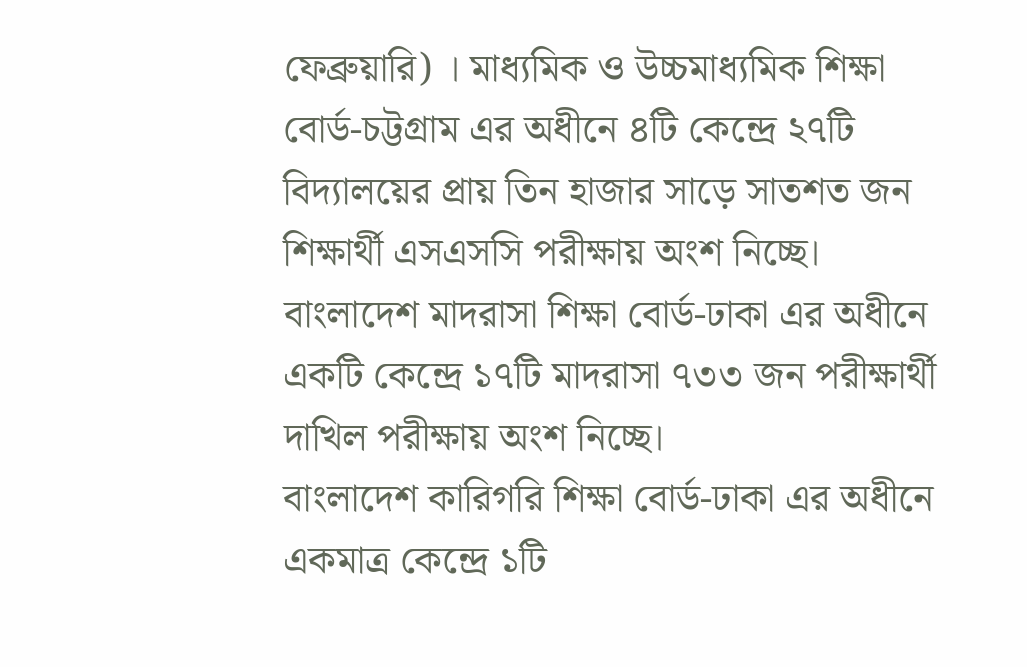ফেব্রুয়ারি) । মাধ্যমিক ও উচ্চমাধ্যমিক শিক্ষা বোর্ড-চট্টগ্রাম এর অধীনে ৪টি কেন্দ্রে ২৭টি বিদ্যালয়ের প্রায় তিন হাজার সাড়ে সাতশত জন শিক্ষার্থী এসএসসি পরীক্ষায় অংশ নিচ্ছে। বাংলাদেশ মাদরাসা শিক্ষা বোর্ড-ঢাকা এর অধীনে একটি কেন্দ্রে ১৭টি মাদরাসা ৭৩৩ জন পরীক্ষার্থী দাখিল পরীক্ষায় অংশ নিচ্ছে।
বাংলাদেশ কারিগরি শিক্ষা বোর্ড-ঢাকা এর অধীনে একমাত্র কেন্দ্রে ১টি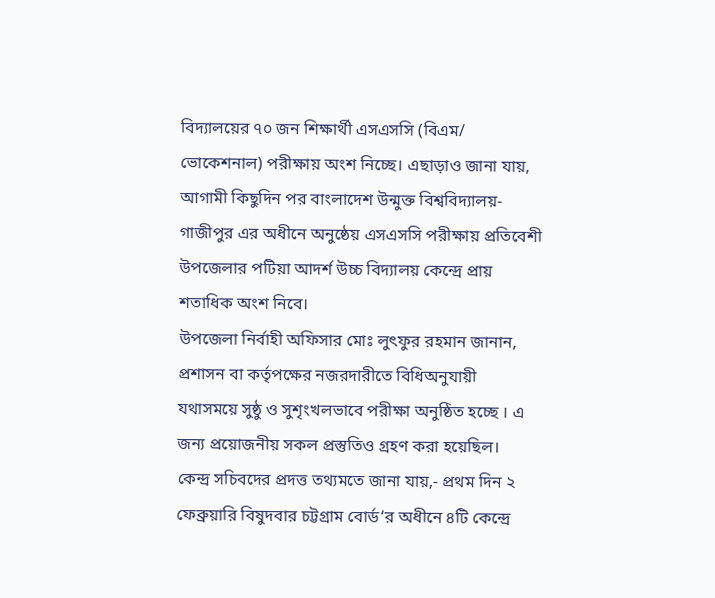বিদ্যালয়ের ৭০ জন শিক্ষার্থী এসএসসি (বিএম/ ভোকেশনাল) পরীক্ষায় অংশ নিচ্ছে। এছাড়াও জানা যায়, আগামী কিছুদিন পর বাংলাদেশ উন্মুক্ত বিশ্ববিদ্যালয়-গাজীপুর এর অধীনে অনুষ্ঠেয় এসএসসি পরীক্ষায় প্রতিবেশী উপজেলার পটিয়া আদর্শ উচ্চ বিদ্যালয় কেন্দ্রে প্রায় শতাধিক অংশ নিবে।
উপজেলা নির্বাহী অফিসার মোঃ লুৎফুর রহমান জানান, প্রশাসন বা কর্তৃপক্ষের নজরদারীতে বিধিঅনুযায়ী যথাসময়ে সুষ্ঠু ও সুশৃংখলভাবে পরীক্ষা অনুষ্ঠিত হচ্ছে । এ জন্য প্রয়োজনীয় সকল প্রস্তুতিও গ্রহণ করা হয়েছিল।
কেন্দ্র সচিবদের প্রদত্ত তথ্যমতে জানা যায়,- প্রথম দিন ২ ফেব্রুয়ারি বিষুদবার চট্টগ্রাম বোর্ড‘র অধীনে ৪টি কেন্দ্রে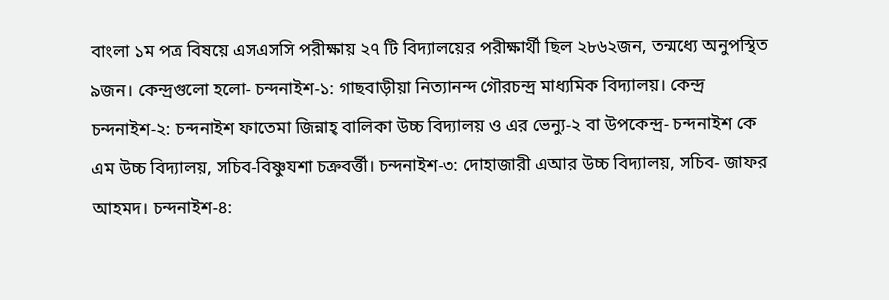বাংলা ১ম পত্র বিষয়ে এসএসসি পরীক্ষায় ২৭ টি বিদ্যালয়ের পরীক্ষার্থী ছিল ২৮৬২জন, তন্মধ্যে অনুপস্থিত ৯জন। কেন্দ্রগুলো হলো- চন্দনাইশ-১: গাছবাড়ীয়া নিত্যানন্দ গৌরচন্দ্র মাধ্যমিক বিদ্যালয়। কেন্দ্র চন্দনাইশ-২: চন্দনাইশ ফাতেমা জিন্নাহ্ বালিকা উচ্চ বিদ্যালয় ও এর ভেন্যু-২ বা উপকেন্দ্র- চন্দনাইশ কে এম উচ্চ বিদ্যালয়, সচিব-বিষ্ণুযশা চক্রবর্ত্তী। চন্দনাইশ-৩: দোহাজারী এআর উচ্চ বিদ্যালয়, সচিব- জাফর আহমদ। চন্দনাইশ-৪: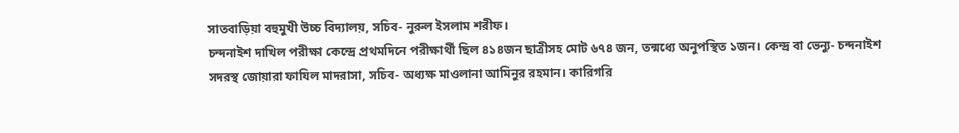সাতবাড়িয়া বহুমুখী উচ্চ বিদ্যালয়, সচিব- নুরুল ইসলাম শরীফ।
চন্দনাইশ দাখিল পরীক্ষা কেন্দ্রে প্রথমদিনে পরীক্ষার্থী ছিল ৪১৪জন ছাত্রীসহ মোট ৬৭৪ জন, তন্মধ্যে অনুপস্থিত ১জন। কেন্দ্র বা ভেন্যু- চন্দনাইশ সদরস্থ জোয়ারা ফাযিল মাদরাসা, সচিব- অধ্যক্ষ মাওলানা আমিনুর রহমান। কারিগরি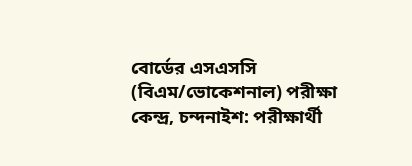বোর্ডের এসএসসি (বিএম/ভোকেশনাল) পরীক্ষা কেন্দ্র, চন্দনাইশ: পরীক্ষার্থী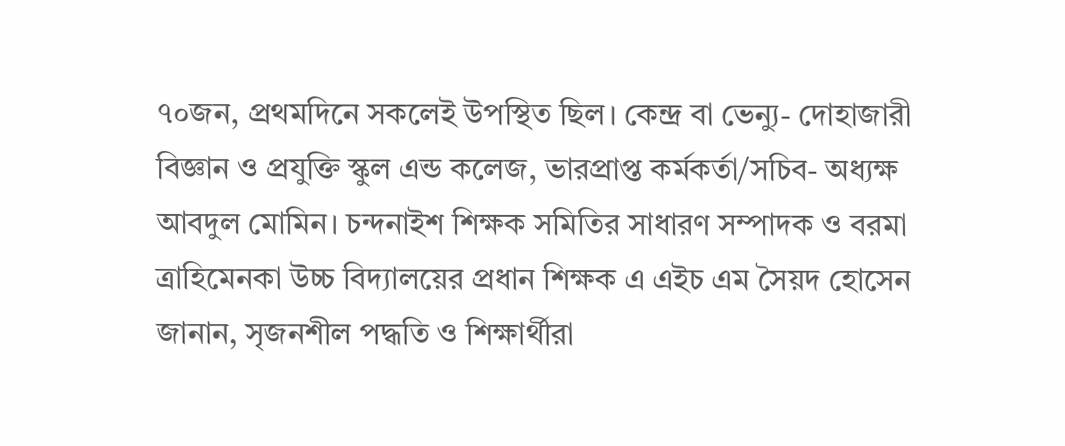৭০জন, প্রথমদিনে সকলেই উপস্থিত ছিল। কেন্দ্র বা ভেন্যু- দোহাজারী বিজ্ঞান ও প্রযুক্তি স্কুল এন্ড কলেজ, ভারপ্রাপ্ত কর্মকর্তা/সচিব- অধ্যক্ষ আবদুল মোমিন। চন্দনাইশ শিক্ষক সমিতির সাধারণ সম্পাদক ও বরমা ত্রাহিমেনকা উচ্চ বিদ্যালয়ের প্রধান শিক্ষক এ এইচ এম সৈয়দ হোসেন জানান, সৃজনশীল পদ্ধতি ও শিক্ষার্থীরা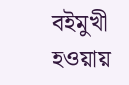বইমুখী হওয়ায়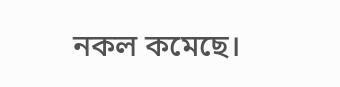নকল কমেছে।